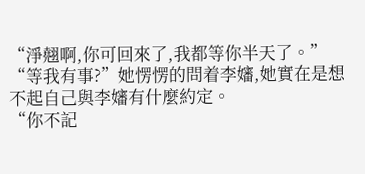“淨翹啊,你可回來了,我都等你半天了。”
“等我有事?”她愣愣的問着李嬸,她實在是想不起自己與李嬸有什麼約定。
“你不記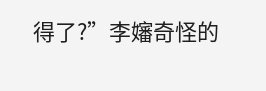得了?”李嬸奇怪的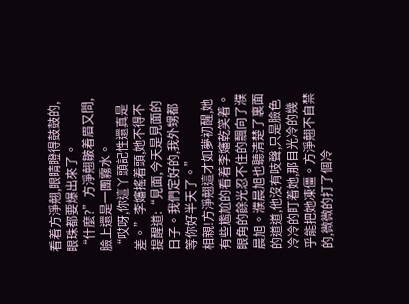看着方淨翹,眼睛瞪得鼓鼓的,眼珠都要爆出來了。
“什麼?”方淨翹皺着眉又問,臉上還是一團霧水。
“哎呀,你這丫頭記性還真是差。”李嬸搖着頭,她不得不提醒道:“見面,今天是見面的日子。我們定好的,我外甥都等你好半天了。”
相親!方淨翹這才如夢初醒,她有些尷尬的看着李嬸乾笑着。眼角的餘光忍不住的飄向了濮晨旭。濮晨旭也聽清楚了裏面的道道,他沒有吱聲,只是臉色冷冷的盯着她,那目光冷的幾乎能把她凍僵。方淨翹不自禁的,微微的打了個冷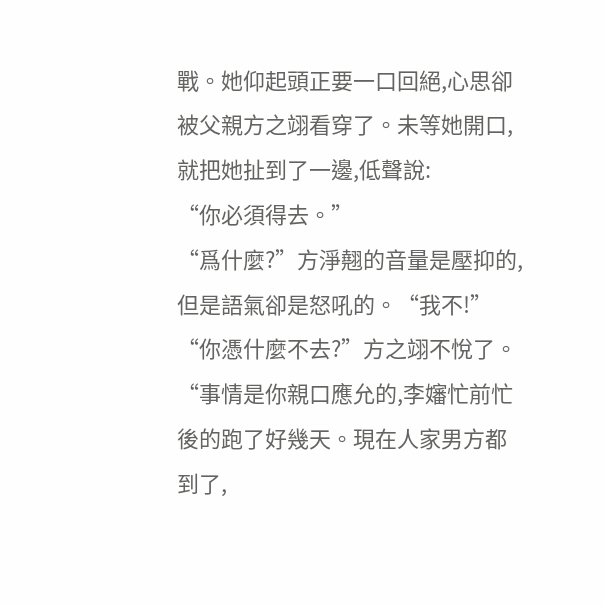戰。她仰起頭正要一口回絕,心思卻被父親方之翊看穿了。未等她開口,就把她扯到了一邊,低聲說:
“你必須得去。”
“爲什麼?”方淨翹的音量是壓抑的,但是語氣卻是怒吼的。“我不!”
“你憑什麼不去?”方之翊不悅了。“事情是你親口應允的,李嬸忙前忙後的跑了好幾天。現在人家男方都到了,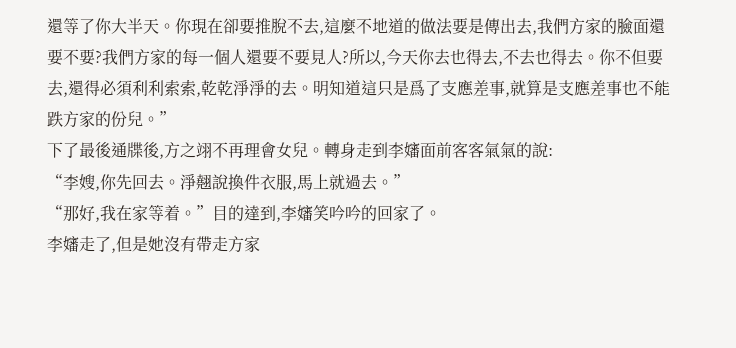還等了你大半天。你現在卻要推脫不去,這麼不地道的做法要是傳出去,我們方家的臉面還要不要?我們方家的每一個人還要不要見人?所以,今天你去也得去,不去也得去。你不但要去,還得必須利利索索,乾乾淨淨的去。明知道這只是爲了支應差事,就算是支應差事也不能跌方家的份兒。”
下了最後通牒後,方之翊不再理會女兒。轉身走到李嬸面前客客氣氣的說:
“李嫂,你先回去。淨翹說換件衣服,馬上就過去。”
“那好,我在家等着。”目的達到,李嬸笑吟吟的回家了。
李嬸走了,但是她沒有帶走方家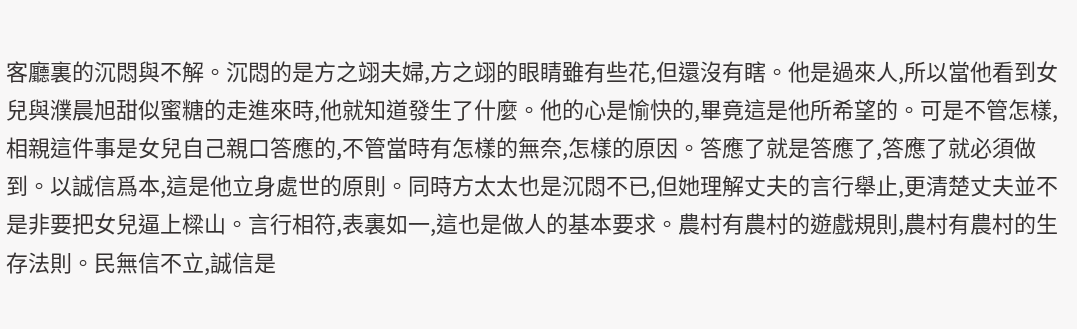客廳裏的沉悶與不解。沉悶的是方之翊夫婦,方之翊的眼睛雖有些花,但還沒有瞎。他是過來人,所以當他看到女兒與濮晨旭甜似蜜糖的走進來時,他就知道發生了什麼。他的心是愉快的,畢竟這是他所希望的。可是不管怎樣,相親這件事是女兒自己親口答應的,不管當時有怎樣的無奈,怎樣的原因。答應了就是答應了,答應了就必須做到。以誠信爲本,這是他立身處世的原則。同時方太太也是沉悶不已,但她理解丈夫的言行舉止,更清楚丈夫並不是非要把女兒逼上樑山。言行相符,表裏如一,這也是做人的基本要求。農村有農村的遊戲規則,農村有農村的生存法則。民無信不立,誠信是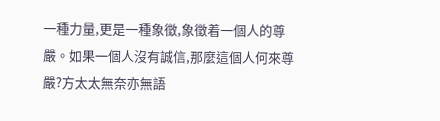一種力量,更是一種象徵,象徵着一個人的尊嚴。如果一個人沒有誠信,那麼這個人何來尊嚴?方太太無奈亦無語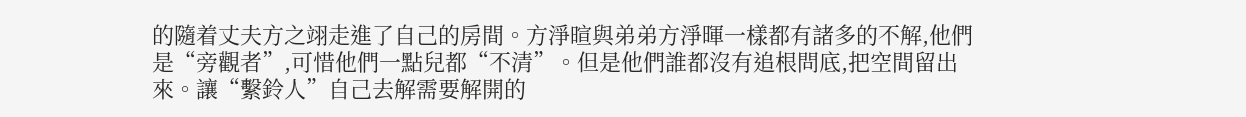的隨着丈夫方之翊走進了自己的房間。方淨暄與弟弟方淨暉一樣都有諸多的不解,他們是“旁觀者”,可惜他們一點兒都“不清”。但是他們誰都沒有追根問底,把空間留出來。讓“繫鈴人”自己去解需要解開的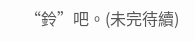“鈴”吧。(未完待續)